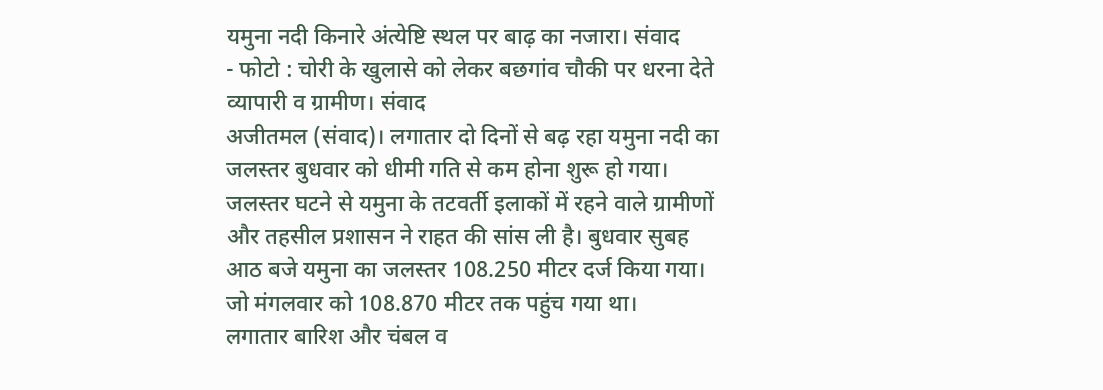यमुना नदी किनारे अंत्येष्टि स्थल पर बाढ़ का नजारा। संवाद
- फोटो : चोरी के खुलासे को लेकर बछगांव चौकी पर धरना देते व्यापारी व ग्रामीण। संवाद
अजीतमल (संवाद)। लगातार दो दिनों से बढ़ रहा यमुना नदी का जलस्तर बुधवार को धीमी गति से कम होना शुरू हो गया। जलस्तर घटने से यमुना के तटवर्ती इलाकों में रहने वाले ग्रामीणों और तहसील प्रशासन ने राहत की सांस ली है। बुधवार सुबह आठ बजे यमुना का जलस्तर 108.250 मीटर दर्ज किया गया। जो मंगलवार को 108.870 मीटर तक पहुंच गया था।
लगातार बारिश और चंबल व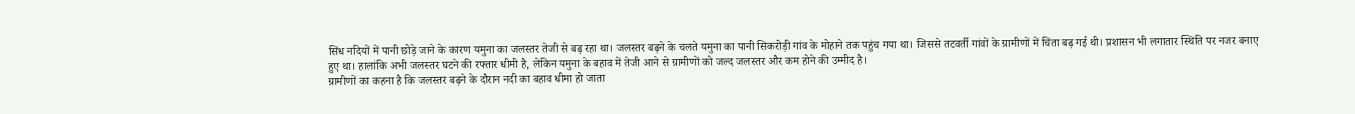सिंध नदियों में पानी छोड़े जाने के कारण यमुना का जलस्तर तेजी से बढ़ रहा था। जलस्तर बढ़ने के चलते यमुना का पानी सिकरोड़ी गांव के मोहाने तक पहुंच गया था। जिससे तटवर्ती गांवों के ग्रामीणों में चिंता बढ़ गई थी। प्रशासन भी लगातार स्थिति पर नजर बनाए हुए था। हालांकि अभी जलस्तर घटने की रफ्तार धीमी है, लेकिन यमुना के बहाव में तेजी आने से ग्रामीणों को जल्द जलस्तर और कम होने की उम्मीद है।
ग्रामीणों का कहना है कि जलस्तर बढ़ने के दौरान नदी का बहाव धीमा हो जाता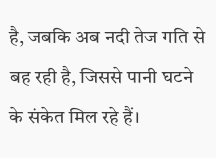है, जबकि अब नदी तेज गति से बह रही है, जिससे पानी घटने के संकेत मिल रहे हैं।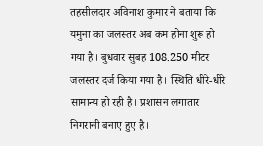तहसीलदार अविनाश कुमार ने बताया कि यमुना का जलस्तर अब कम होना शुरू हो गया है। बुधवार सुबह 108.250 मीटर जलस्तर दर्ज किया गया है। स्थिति धीरे-धीरे सामान्य हो रही है। प्रशासन लगातार निगरानी बनाए हुए है।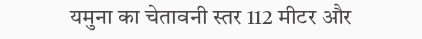यमुना का चेतावनी स्तर 112 मीटर और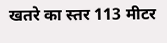खतरे का स्तर 113 मीटर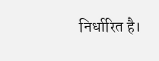निर्धारित है।